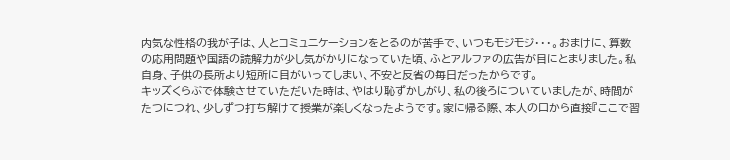内気な性格の我が子は、人とコミュニケーションをとるのが苦手で、いつもモジモジ・・・。おまけに、算数の応用問題や国語の読解力が少し気がかりになっていた頃、ふとアルファの広告が目にとまりました。私自身、子供の長所より短所に目がいってしまい、不安と反省の毎日だったからです。
キッズくらぶで体験させていただいた時は、やはり恥ずかしがり、私の後ろについていましたが、時間がたつにつれ、少しずつ打ち解けて授業が楽しくなったようです。家に帰る際、本人の口から直接『ここで習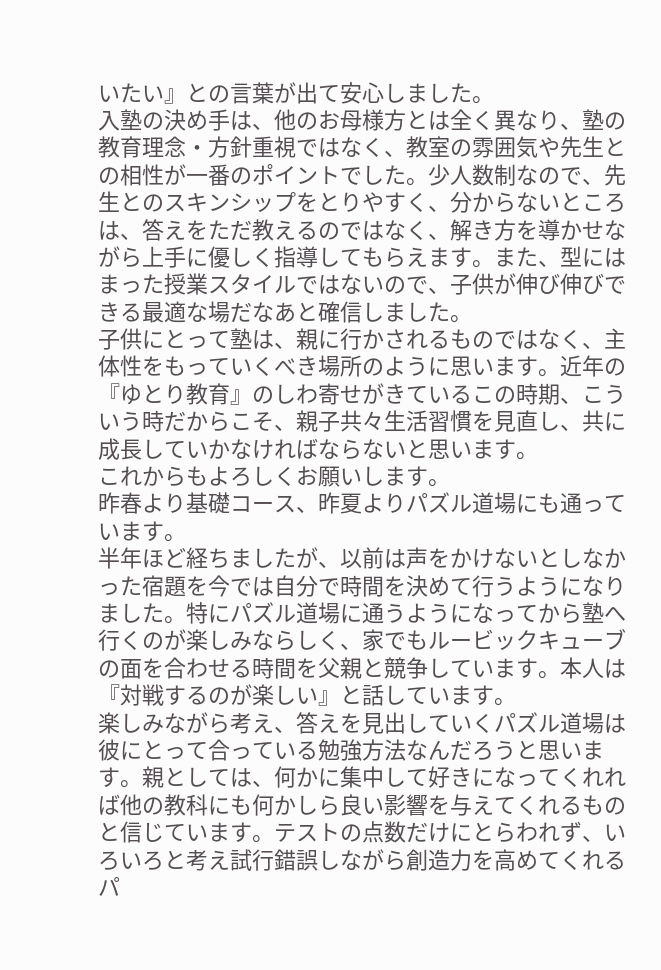いたい』との言葉が出て安心しました。
入塾の決め手は、他のお母様方とは全く異なり、塾の教育理念・方針重視ではなく、教室の雰囲気や先生との相性が一番のポイントでした。少人数制なので、先生とのスキンシップをとりやすく、分からないところは、答えをただ教えるのではなく、解き方を導かせながら上手に優しく指導してもらえます。また、型にはまった授業スタイルではないので、子供が伸び伸びできる最適な場だなあと確信しました。
子供にとって塾は、親に行かされるものではなく、主体性をもっていくべき場所のように思います。近年の『ゆとり教育』のしわ寄せがきているこの時期、こういう時だからこそ、親子共々生活習慣を見直し、共に成長していかなければならないと思います。
これからもよろしくお願いします。
昨春より基礎コース、昨夏よりパズル道場にも通っています。
半年ほど経ちましたが、以前は声をかけないとしなかった宿題を今では自分で時間を決めて行うようになりました。特にパズル道場に通うようになってから塾へ行くのが楽しみならしく、家でもルービックキューブの面を合わせる時間を父親と競争しています。本人は『対戦するのが楽しい』と話しています。
楽しみながら考え、答えを見出していくパズル道場は彼にとって合っている勉強方法なんだろうと思います。親としては、何かに集中して好きになってくれれば他の教科にも何かしら良い影響を与えてくれるものと信じています。テストの点数だけにとらわれず、いろいろと考え試行錯誤しながら創造力を高めてくれるパ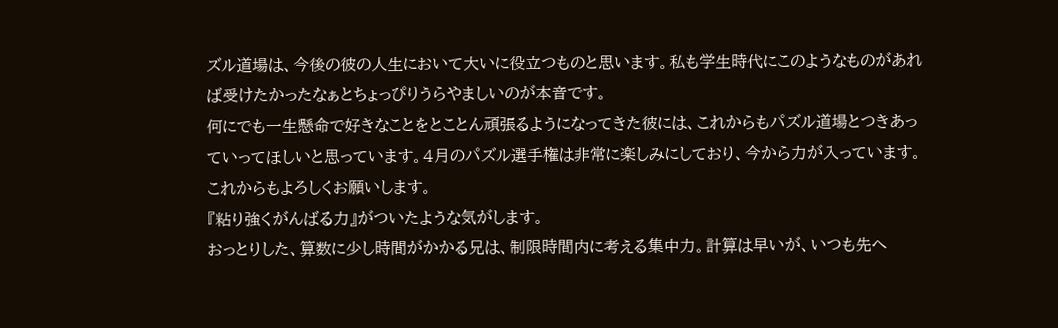ズル道場は、今後の彼の人生において大いに役立つものと思います。私も学生時代にこのようなものがあれば受けたかったなぁとちょっぴりうらやましいのが本音です。
何にでも一生懸命で好きなことをとことん頑張るようになってきた彼には、これからもパズル道場とつきあっていってほしいと思っています。4月のパズル選手権は非常に楽しみにしており、今から力が入っています。これからもよろしくお願いします。
『粘り強くがんばる力』がついたような気がします。
おっとりした、算数に少し時間がかかる兄は、制限時間内に考える集中力。計算は早いが、いつも先へ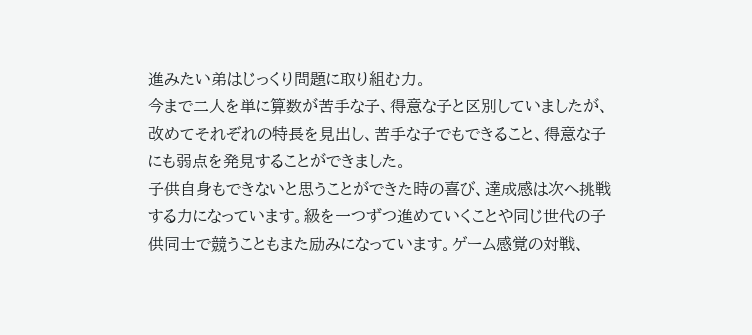進みたい弟はじっくり問題に取り組む力。
今まで二人を単に算数が苦手な子、得意な子と区別していましたが、改めてそれぞれの特長を見出し、苦手な子でもできること、得意な子にも弱点を発見することができました。
子供自身もできないと思うことができた時の喜び、達成感は次へ挑戦する力になっています。級を一つずつ進めていくことや同じ世代の子供同士で競うこともまた励みになっています。ゲーム感覚の対戦、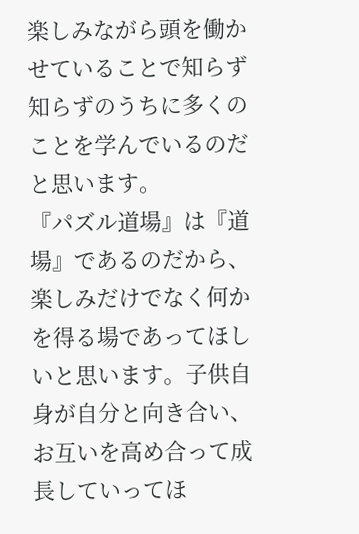楽しみながら頭を働かせていることで知らず知らずのうちに多くのことを学んでいるのだと思います。
『パズル道場』は『道場』であるのだから、楽しみだけでなく何かを得る場であってほしいと思います。子供自身が自分と向き合い、お互いを高め合って成長していってほ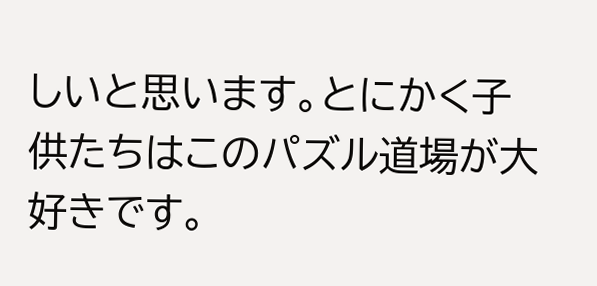しいと思います。とにかく子供たちはこのパズル道場が大好きです。